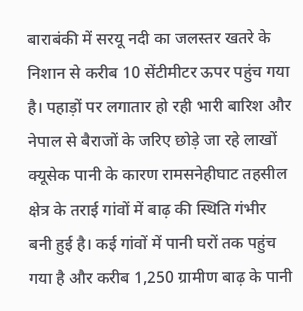बाराबंकी में सरयू नदी का जलस्तर खतरे के निशान से करीब 10 सेंटीमीटर ऊपर पहुंच गया है। पहाड़ों पर लगातार हो रही भारी बारिश और नेपाल से बैराजों के जरिए छोड़े जा रहे लाखों क्यूसेक पानी के कारण रामसनेहीघाट तहसील क्षेत्र के तराई गांवों में बाढ़ की स्थिति गंभीर बनी हुई है। कई गांवों में पानी घरों तक पहुंच गया है और करीब 1,250 ग्रामीण बाढ़ के पानी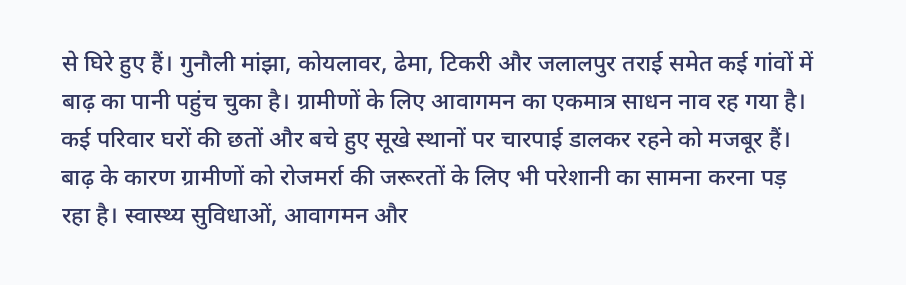से घिरे हुए हैं। गुनौली मांझा, कोयलावर, ढेमा, टिकरी और जलालपुर तराई समेत कई गांवों में बाढ़ का पानी पहुंच चुका है। ग्रामीणों के लिए आवागमन का एकमात्र साधन नाव रह गया है। कई परिवार घरों की छतों और बचे हुए सूखे स्थानों पर चारपाई डालकर रहने को मजबूर हैं। बाढ़ के कारण ग्रामीणों को रोजमर्रा की जरूरतों के लिए भी परेशानी का सामना करना पड़ रहा है। स्वास्थ्य सुविधाओं, आवागमन और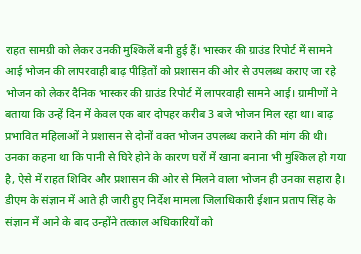राहत सामग्री को लेकर उनकी मुश्किलें बनी हुई हैं। भास्कर की ग्राउंड रिपोर्ट में सामने आई भोजन की लापरवाही बाढ़ पीड़ितों को प्रशासन की ओर से उपलब्ध कराए जा रहे भोजन को लेकर दैनिक भास्कर की ग्राउंड रिपोर्ट में लापरवाही सामने आई। ग्रामीणों ने बताया कि उन्हें दिन में केवल एक बार दोपहर करीब 3 बजे भोजन मिल रहा था। बाढ़ प्रभावित महिलाओं ने प्रशासन से दोनों वक्त भोजन उपलब्ध कराने की मांग की थी। उनका कहना था कि पानी से घिरे होने के कारण घरों में खाना बनाना भी मुश्किल हो गया है, ऐसे में राहत शिविर और प्रशासन की ओर से मिलने वाला भोजन ही उनका सहारा है। डीएम के संज्ञान में आते ही जारी हुए निर्देश मामला जिलाधिकारी ईशान प्रताप सिंह के संज्ञान में आने के बाद उन्होंने तत्काल अधिकारियों को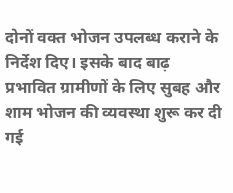दोनों वक्त भोजन उपलब्ध कराने के निर्देश दिए। इसके बाद बाढ़ प्रभावित ग्रामीणों के लिए सुबह और शाम भोजन की व्यवस्था शुरू कर दी गई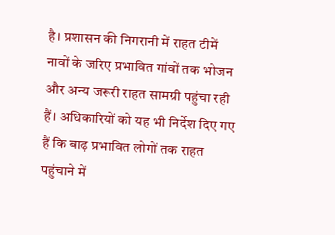है। प्रशासन की निगरानी में राहत टीमें नावों के जरिए प्रभावित गांवों तक भोजन और अन्य जरूरी राहत सामग्री पहुंचा रही हैं। अधिकारियों को यह भी निर्देश दिए गए हैं कि बाढ़ प्रभावित लोगों तक राहत पहुंचाने में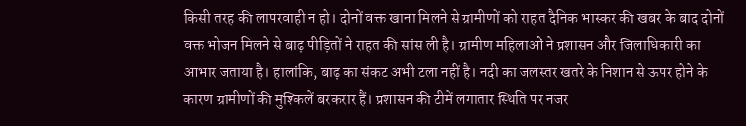किसी तरह की लापरवाही न हो। दोनों वक्त खाना मिलने से ग्रामीणों को राहत दैनिक भास्कर की खबर के बाद दोनों वक्त भोजन मिलने से बाढ़ पीड़ितों ने राहत की सांस ली है। ग्रामीण महिलाओं ने प्रशासन और जिलाधिकारी का आभार जताया है। हालांकि, बाढ़ का संकट अभी टला नहीं है। नदी का जलस्तर खतरे के निशान से ऊपर होने के कारण ग्रामीणों की मुश्किलें बरकरार हैं। प्रशासन की टीमें लगातार स्थिति पर नजर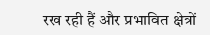रख रही हैं और प्रभावित क्षेत्रों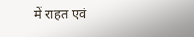में राहत एवं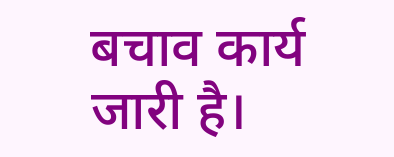बचाव कार्य जारी है।